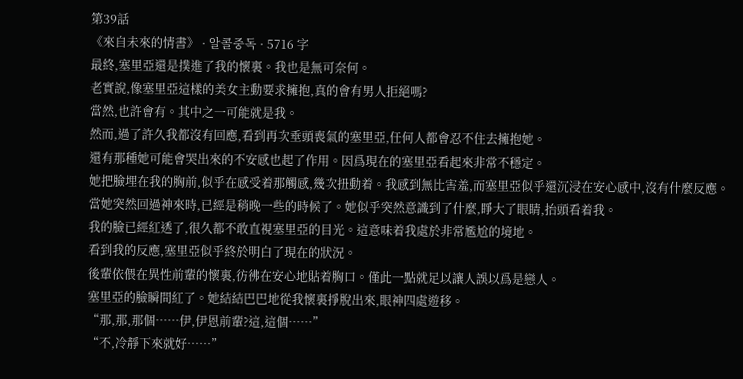第39話
《來自未來的情書》 · 알콜중독 · 5716 字
最終,塞里亞還是撲進了我的懷裏。我也是無可奈何。
老實說,像塞里亞這樣的美女主動要求擁抱,真的會有男人拒絕嗎?
當然,也許會有。其中之一可能就是我。
然而,過了許久我都沒有回應,看到再次垂頭喪氣的塞里亞,任何人都會忍不住去擁抱她。
還有那種她可能會哭出來的不安感也起了作用。因爲現在的塞里亞看起來非常不穩定。
她把臉埋在我的胸前,似乎在感受着那觸感,幾次扭動着。我感到無比害羞,而塞里亞似乎還沉浸在安心感中,沒有什麼反應。
當她突然回過神來時,已經是稍晚一些的時候了。她似乎突然意識到了什麼,睜大了眼睛,抬頭看着我。
我的臉已經紅透了,很久都不敢直視塞里亞的目光。這意味着我處於非常尷尬的境地。
看到我的反應,塞里亞似乎終於明白了現在的狀況。
後輩依偎在異性前輩的懷裏,彷彿在安心地貼着胸口。僅此一點就足以讓人誤以爲是戀人。
塞里亞的臉瞬間紅了。她結結巴巴地從我懷裏掙脫出來,眼神四處遊移。
“那,那,那個……伊,伊恩前輩?這,這個……”
“不,冷靜下來就好……”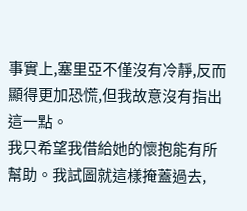事實上,塞里亞不僅沒有冷靜,反而顯得更加恐慌,但我故意沒有指出這一點。
我只希望我借給她的懷抱能有所幫助。我試圖就這樣掩蓋過去,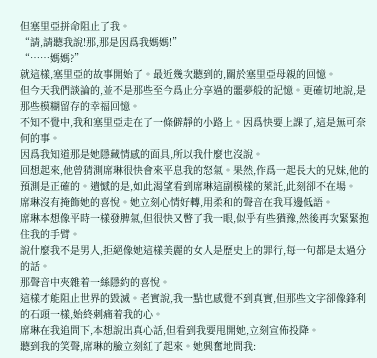但塞里亞拼命阻止了我。
“請,請聽我說!那,那是因爲我媽媽!”
“……媽媽?”
就這樣,塞里亞的故事開始了。最近幾次聽到的,關於塞里亞母親的回憶。
但今天我們談論的,並不是那些至今爲止分享過的噩夢般的記憶。更確切地說,是那些模糊留存的幸福回憶。
不知不覺中,我和塞里亞走在了一條僻靜的小路上。因爲快要上課了,這是無可奈何的事。
因爲我知道那是她隱藏情感的面具,所以我什麼也沒說。
回想起來,他曾猜測席琳很快會來平息我的怒氣。果然,作爲一起長大的兄妹,他的預測是正確的。遺憾的是,如此渴望看到席琳這副模樣的萊託,此刻卻不在場。
席琳沒有掩飾她的喜悅。她立刻心情好轉,用柔和的聲音在我耳邊低語。
席琳本想像平時一樣發脾氣,但很快又瞥了我一眼,似乎有些猶豫,然後再次緊緊抱住我的手臂。
說什麼我不是男人,拒絕像她這樣美麗的女人是歷史上的罪行,每一句都是太過分的話。
那聲音中夾雜着一絲隱約的喜悅。
這樣才能阻止世界的毀滅。老實說,我一點也感覺不到真實,但那些文字卻像鋒利的石頭一樣,始終刺痛着我的心。
席琳在我追問下,本想說出真心話,但看到我要甩開她,立刻宣佈投降。
聽到我的笑聲,席琳的臉立刻紅了起來。她興奮地問我: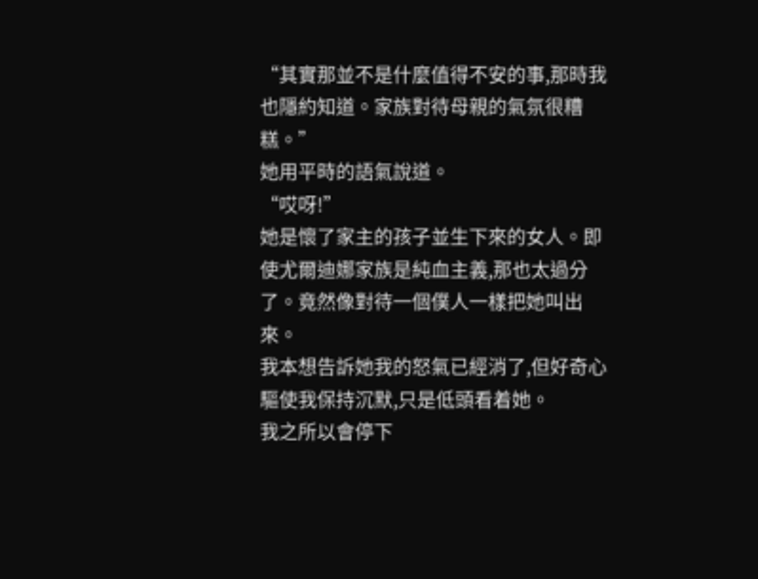“其實那並不是什麼值得不安的事,那時我也隱約知道。家族對待母親的氣氛很糟糕。”
她用平時的語氣說道。
“哎呀!”
她是懷了家主的孩子並生下來的女人。即使尤爾迪娜家族是純血主義,那也太過分了。竟然像對待一個僕人一樣把她叫出來。
我本想告訴她我的怒氣已經消了,但好奇心驅使我保持沉默,只是低頭看着她。
我之所以會停下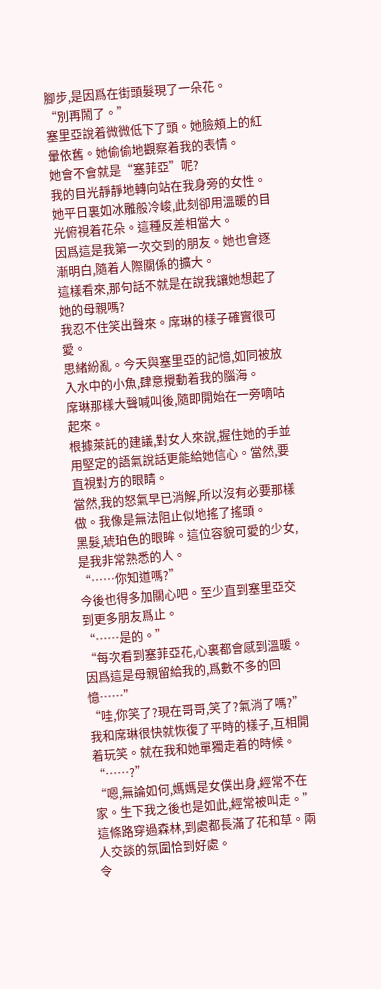腳步,是因爲在街頭髮現了一朵花。
“別再鬧了。”
塞里亞說着微微低下了頭。她臉頰上的紅暈依舊。她偷偷地觀察着我的表情。
她會不會就是“塞菲亞”呢?
我的目光靜靜地轉向站在我身旁的女性。她平日裏如冰雕般冷峻,此刻卻用溫暖的目光俯視着花朵。這種反差相當大。
因爲這是我第一次交到的朋友。她也會逐漸明白,隨着人際關係的擴大。
這樣看來,那句話不就是在說我讓她想起了她的母親嗎?
我忍不住笑出聲來。席琳的樣子確實很可愛。
思緒紛亂。今天與塞里亞的記憶,如同被放入水中的小魚,肆意攪動着我的腦海。
席琳那樣大聲喊叫後,隨即開始在一旁嘀咕起來。
根據萊託的建議,對女人來說,握住她的手並用堅定的語氣說話更能給她信心。當然,要直視對方的眼睛。
當然,我的怒氣早已消解,所以沒有必要那樣做。我像是無法阻止似地搖了搖頭。
黑髮,琥珀色的眼眸。這位容貌可愛的少女,是我非常熟悉的人。
“……你知道嗎?”
今後也得多加關心吧。至少直到塞里亞交到更多朋友爲止。
“……是的。”
“每次看到塞菲亞花,心裏都會感到溫暖。因爲這是母親留給我的,爲數不多的回憶……”
“哇,你笑了?現在哥哥,笑了?氣消了嗎?”
我和席琳很快就恢復了平時的樣子,互相開着玩笑。就在我和她單獨走着的時候。
“……?”
“嗯,無論如何,媽媽是女僕出身,經常不在家。生下我之後也是如此,經常被叫走。”
這條路穿過森林,到處都長滿了花和草。兩人交談的氛圍恰到好處。
令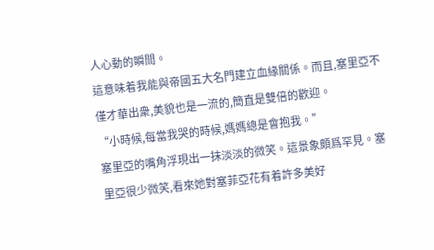人心動的瞬間。
這意味着我能與帝國五大名門建立血緣關係。而且,塞里亞不僅才華出衆,美貌也是一流的,簡直是雙倍的歡迎。
“小時候,每當我哭的時候,媽媽總是會抱我。”
塞里亞的嘴角浮現出一抹淡淡的微笑。這景象頗爲罕見。塞里亞很少微笑,看來她對塞菲亞花有着許多美好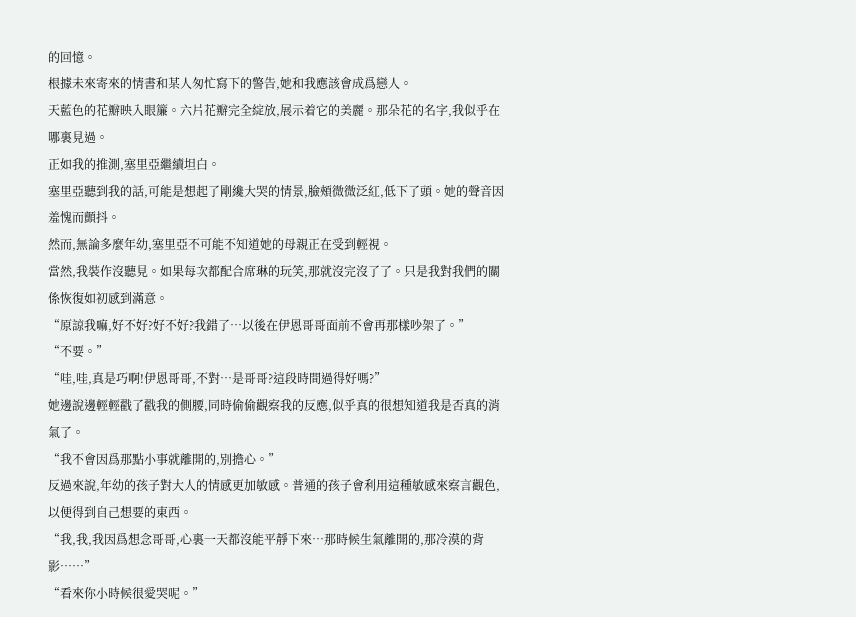的回憶。
根據未來寄來的情書和某人匆忙寫下的警告,她和我應該會成爲戀人。
天藍色的花瓣映入眼簾。六片花瓣完全綻放,展示着它的美麗。那朵花的名字,我似乎在哪裏見過。
正如我的推測,塞里亞繼續坦白。
塞里亞聽到我的話,可能是想起了剛纔大哭的情景,臉頰微微泛紅,低下了頭。她的聲音因羞愧而顫抖。
然而,無論多麼年幼,塞里亞不可能不知道她的母親正在受到輕視。
當然,我裝作沒聽見。如果每次都配合席琳的玩笑,那就沒完沒了了。只是我對我們的關係恢復如初感到滿意。
“原諒我嘛,好不好?好不好?我錯了…以後在伊恩哥哥面前不會再那樣吵架了。”
“不要。”
“哇,哇,真是巧啊!伊恩哥哥,不對…是哥哥?這段時間過得好嗎?”
她邊說邊輕輕戳了戳我的側腰,同時偷偷觀察我的反應,似乎真的很想知道我是否真的消氣了。
“我不會因爲那點小事就離開的,別擔心。”
反過來說,年幼的孩子對大人的情感更加敏感。普通的孩子會利用這種敏感來察言觀色,以便得到自己想要的東西。
“我,我,我因爲想念哥哥,心裏一天都沒能平靜下來…那時候生氣離開的,那冷漠的背影……”
“看來你小時候很愛哭呢。”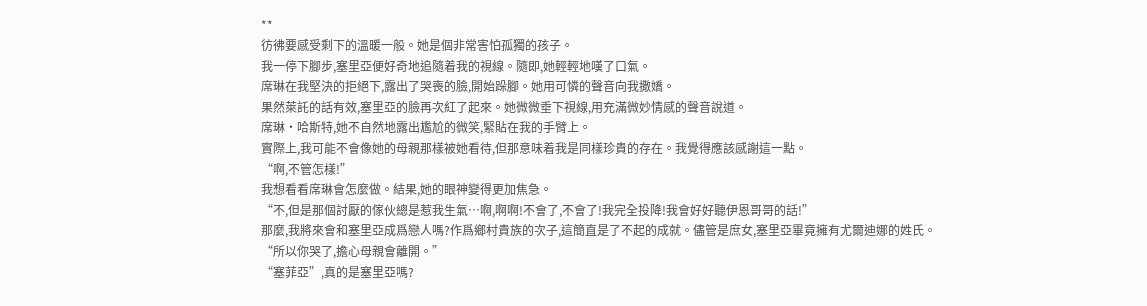**
彷彿要感受剩下的溫暖一般。她是個非常害怕孤獨的孩子。
我一停下腳步,塞里亞便好奇地追隨着我的視線。隨即,她輕輕地嘆了口氣。
席琳在我堅決的拒絕下,露出了哭喪的臉,開始跺腳。她用可憐的聲音向我撒嬌。
果然萊託的話有效,塞里亞的臉再次紅了起來。她微微垂下視線,用充滿微妙情感的聲音說道。
席琳·哈斯特,她不自然地露出尷尬的微笑,緊貼在我的手臂上。
實際上,我可能不會像她的母親那樣被她看待,但那意味着我是同樣珍貴的存在。我覺得應該感謝這一點。
“啊,不管怎樣!”
我想看看席琳會怎麼做。結果,她的眼神變得更加焦急。
“不,但是那個討厭的傢伙總是惹我生氣…啊,啊啊!不會了,不會了!我完全投降!我會好好聽伊恩哥哥的話!”
那麼,我將來會和塞里亞成爲戀人嗎?作爲鄉村貴族的次子,這簡直是了不起的成就。儘管是庶女,塞里亞畢竟擁有尤爾迪娜的姓氏。
“所以你哭了,擔心母親會離開。”
“塞菲亞”,真的是塞里亞嗎?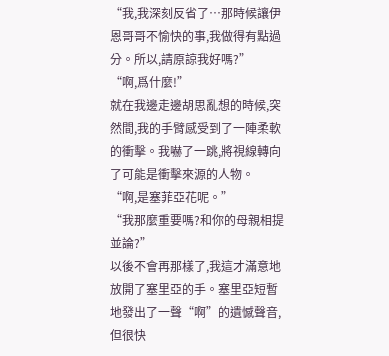“我,我深刻反省了…那時候讓伊恩哥哥不愉快的事,我做得有點過分。所以,請原諒我好嗎?”
“啊,爲什麼!”
就在我邊走邊胡思亂想的時候,突然間,我的手臂感受到了一陣柔軟的衝擊。我嚇了一跳,將視線轉向了可能是衝擊來源的人物。
“啊,是塞菲亞花呢。”
“我那麼重要嗎?和你的母親相提並論?”
以後不會再那樣了,我這才滿意地放開了塞里亞的手。塞里亞短暫地發出了一聲“啊”的遺憾聲音,但很快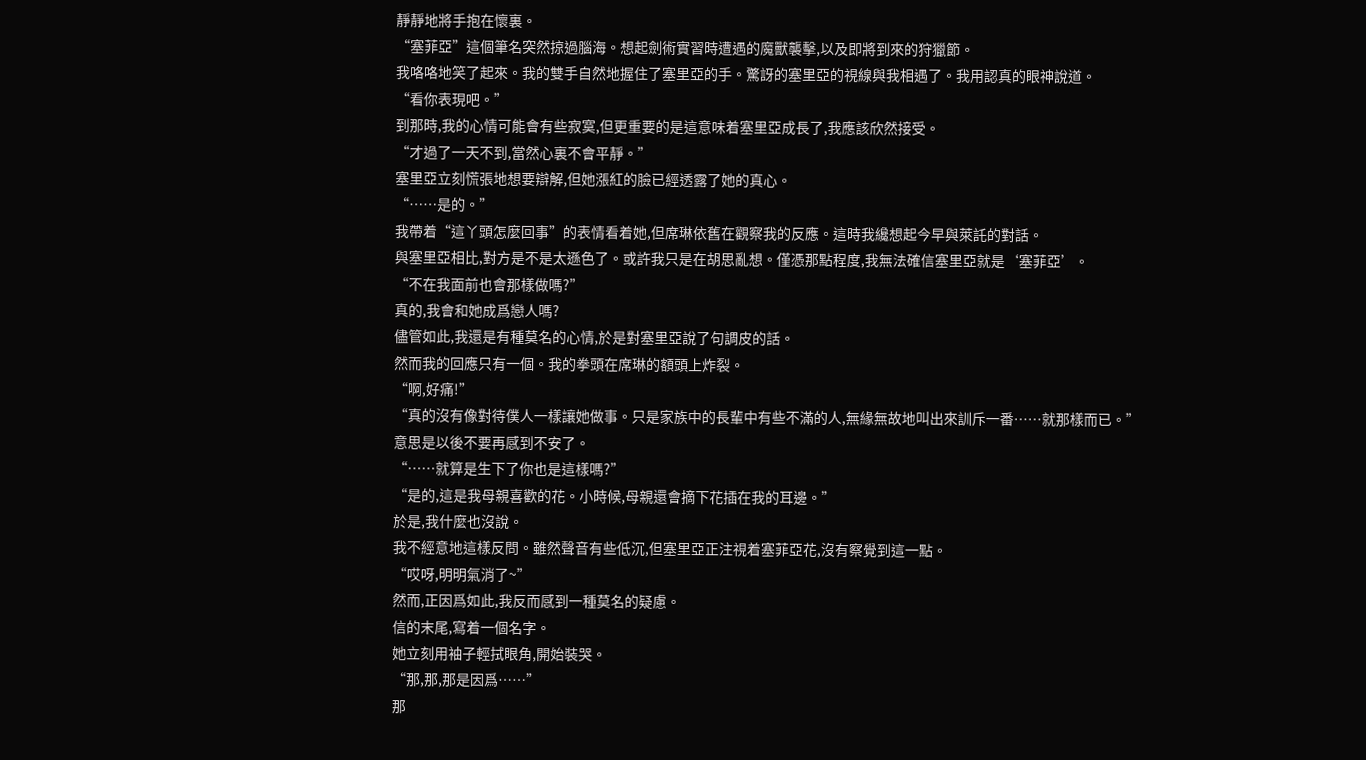靜靜地將手抱在懷裏。
“塞菲亞”這個筆名突然掠過腦海。想起劍術實習時遭遇的魔獸襲擊,以及即將到來的狩獵節。
我咯咯地笑了起來。我的雙手自然地握住了塞里亞的手。驚訝的塞里亞的視線與我相遇了。我用認真的眼神說道。
“看你表現吧。”
到那時,我的心情可能會有些寂寞,但更重要的是這意味着塞里亞成長了,我應該欣然接受。
“才過了一天不到,當然心裏不會平靜。”
塞里亞立刻慌張地想要辯解,但她漲紅的臉已經透露了她的真心。
“……是的。”
我帶着“這丫頭怎麼回事”的表情看着她,但席琳依舊在觀察我的反應。這時我纔想起今早與萊託的對話。
與塞里亞相比,對方是不是太遜色了。或許我只是在胡思亂想。僅憑那點程度,我無法確信塞里亞就是‘塞菲亞’。
“不在我面前也會那樣做嗎?”
真的,我會和她成爲戀人嗎?
儘管如此,我還是有種莫名的心情,於是對塞里亞說了句調皮的話。
然而我的回應只有一個。我的拳頭在席琳的額頭上炸裂。
“啊,好痛!”
“真的沒有像對待僕人一樣讓她做事。只是家族中的長輩中有些不滿的人,無緣無故地叫出來訓斥一番……就那樣而已。”
意思是以後不要再感到不安了。
“……就算是生下了你也是這樣嗎?”
“是的,這是我母親喜歡的花。小時候,母親還會摘下花插在我的耳邊。”
於是,我什麼也沒說。
我不經意地這樣反問。雖然聲音有些低沉,但塞里亞正注視着塞菲亞花,沒有察覺到這一點。
“哎呀,明明氣消了~”
然而,正因爲如此,我反而感到一種莫名的疑慮。
信的末尾,寫着一個名字。
她立刻用袖子輕拭眼角,開始裝哭。
“那,那,那是因爲……”
那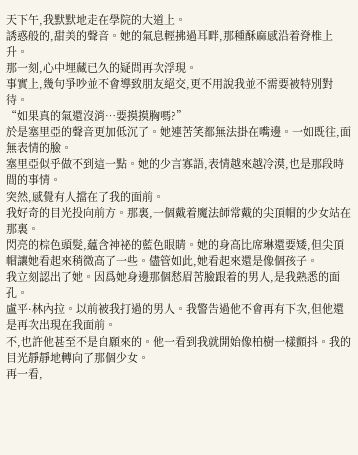天下午,我默默地走在學院的大道上。
誘惑般的,甜美的聲音。她的氣息輕拂過耳畔,那種酥麻感沿着脊椎上升。
那一刻,心中埋藏已久的疑問再次浮現。
事實上,幾句爭吵並不會導致朋友絕交,更不用說我並不需要被特別對待。
“如果真的氣還沒消…要摸摸胸嗎?”
於是塞里亞的聲音更加低沉了。她連苦笑都無法掛在嘴邊。一如既往,面無表情的臉。
塞里亞似乎做不到這一點。她的少言寡語,表情越來越冷漠,也是那段時間的事情。
突然,感覺有人擋在了我的面前。
我好奇的目光投向前方。那裏,一個戴着魔法師常戴的尖頂帽的少女站在那裏。
閃亮的棕色頭髮,蘊含神祕的藍色眼睛。她的身高比席琳還要矮,但尖頂帽讓她看起來稍微高了一些。儘管如此,她看起來還是像個孩子。
我立刻認出了她。因爲她身邊那個愁眉苦臉跟着的男人,是我熟悉的面孔。
盧平·林內拉。以前被我打過的男人。我警告過他不會再有下次,但他還是再次出現在我面前。
不,也許他甚至不是自願來的。他一看到我就開始像柏樹一樣顫抖。我的目光靜靜地轉向了那個少女。
再一看,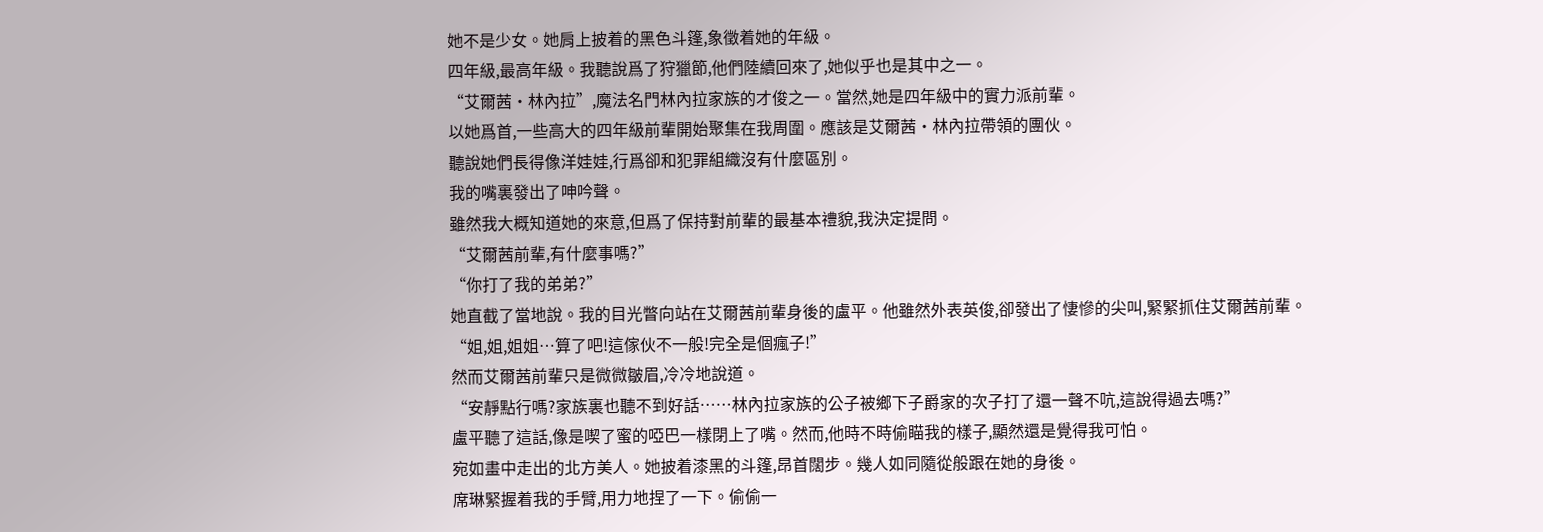她不是少女。她肩上披着的黑色斗篷,象徵着她的年級。
四年級,最高年級。我聽說爲了狩獵節,他們陸續回來了,她似乎也是其中之一。
“艾爾茜·林內拉”,魔法名門林內拉家族的才俊之一。當然,她是四年級中的實力派前輩。
以她爲首,一些高大的四年級前輩開始聚集在我周圍。應該是艾爾茜·林內拉帶領的團伙。
聽說她們長得像洋娃娃,行爲卻和犯罪組織沒有什麼區別。
我的嘴裏發出了呻吟聲。
雖然我大概知道她的來意,但爲了保持對前輩的最基本禮貌,我決定提問。
“艾爾茜前輩,有什麼事嗎?”
“你打了我的弟弟?”
她直截了當地說。我的目光瞥向站在艾爾茜前輩身後的盧平。他雖然外表英俊,卻發出了悽慘的尖叫,緊緊抓住艾爾茜前輩。
“姐,姐,姐姐…算了吧!這傢伙不一般!完全是個瘋子!”
然而艾爾茜前輩只是微微皺眉,冷冷地說道。
“安靜點行嗎?家族裏也聽不到好話……林內拉家族的公子被鄉下子爵家的次子打了還一聲不吭,這說得過去嗎?”
盧平聽了這話,像是喫了蜜的啞巴一樣閉上了嘴。然而,他時不時偷瞄我的樣子,顯然還是覺得我可怕。
宛如畫中走出的北方美人。她披着漆黑的斗篷,昂首闊步。幾人如同隨從般跟在她的身後。
席琳緊握着我的手臂,用力地捏了一下。偷偷一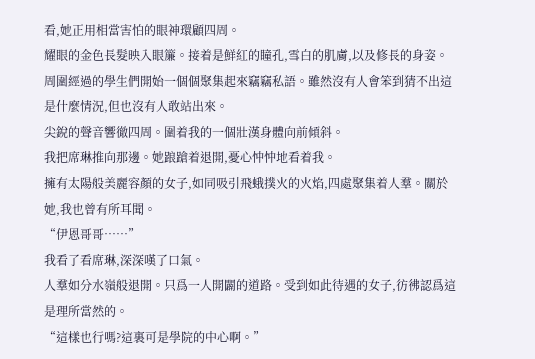看,她正用相當害怕的眼神環顧四周。
耀眼的金色長髮映入眼簾。接着是鮮紅的瞳孔,雪白的肌膚,以及修長的身姿。
周圍經過的學生們開始一個個聚集起來竊竊私語。雖然沒有人會笨到猜不出這是什麼情況,但也沒有人敢站出來。
尖銳的聲音響徹四周。圍着我的一個壯漢身體向前傾斜。
我把席琳推向那邊。她踉蹌着退開,憂心忡忡地看着我。
擁有太陽般美麗容顏的女子,如同吸引飛蛾撲火的火焰,四處聚集着人羣。關於她,我也曾有所耳聞。
“伊恩哥哥……”
我看了看席琳,深深嘆了口氣。
人羣如分水嶺般退開。只爲一人開闢的道路。受到如此待遇的女子,彷彿認爲這是理所當然的。
“這樣也行嗎?這裏可是學院的中心啊。”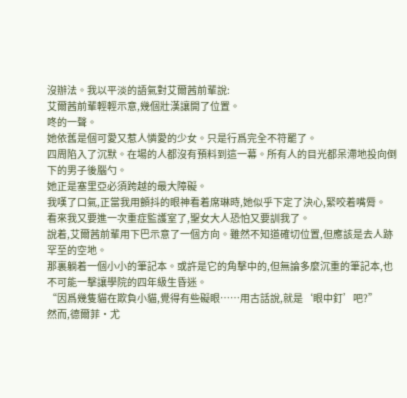沒辦法。我以平淡的語氣對艾爾茜前輩說:
艾爾茜前輩輕輕示意,幾個壯漢讓開了位置。
咚的一聲。
她依舊是個可愛又惹人憐愛的少女。只是行爲完全不符罷了。
四周陷入了沉默。在場的人都沒有預料到這一幕。所有人的目光都呆滯地投向倒下的男子後腦勺。
她正是塞里亞必須跨越的最大障礙。
我嘆了口氣,正當我用顫抖的眼神看着席琳時,她似乎下定了決心,緊咬着嘴脣。
看來我又要進一次重症監護室了,聖女大人恐怕又要訓我了。
說着,艾爾茜前輩用下巴示意了一個方向。雖然不知道確切位置,但應該是去人跡罕至的空地。
那裏躺着一個小小的筆記本。或許是它的角擊中的,但無論多麼沉重的筆記本,也不可能一擊讓學院的四年級生昏迷。
“因爲幾隻貓在欺負小貓,覺得有些礙眼……用古話說,就是‘眼中釘’吧?”
然而,德爾菲·尤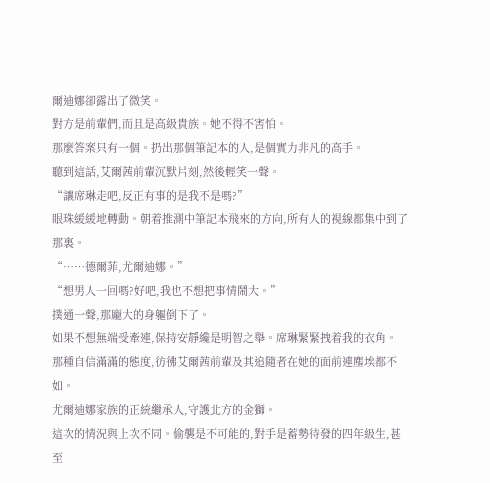爾迪娜卻露出了微笑。
對方是前輩們,而且是高級貴族。她不得不害怕。
那麼答案只有一個。扔出那個筆記本的人,是個實力非凡的高手。
聽到這話,艾爾茜前輩沉默片刻,然後輕笑一聲。
“讓席琳走吧,反正有事的是我不是嗎?”
眼珠緩緩地轉動。朝着推測中筆記本飛來的方向,所有人的視線都集中到了那裏。
“……德爾菲,尤爾迪娜。”
“想男人一回嗎?好吧,我也不想把事情鬧大。”
撲通一聲,那龐大的身軀倒下了。
如果不想無端受牽連,保持安靜纔是明智之舉。席琳緊緊拽着我的衣角。
那種自信滿滿的態度,彷彿艾爾茜前輩及其追隨者在她的面前連塵埃都不如。
尤爾迪娜家族的正統繼承人,守護北方的金獅。
這次的情況與上次不同。偷襲是不可能的,對手是蓄勢待發的四年級生,甚至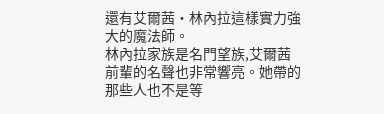還有艾爾茜·林內拉這樣實力強大的魔法師。
林內拉家族是名門望族,艾爾茜前輩的名聲也非常響亮。她帶的那些人也不是等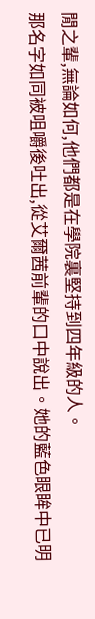閒之輩,無論如何,他們都是在學院裏堅持到四年級的人。
那名字如同被咀嚼後吐出,從艾爾茜前輩的口中說出。她的藍色眼眸中已明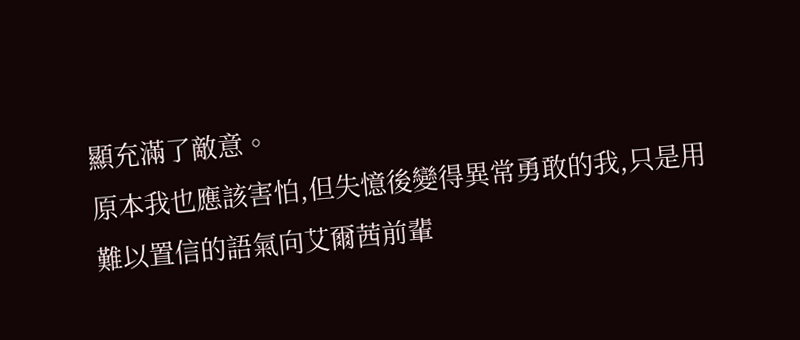顯充滿了敵意。
原本我也應該害怕,但失憶後變得異常勇敢的我,只是用難以置信的語氣向艾爾茜前輩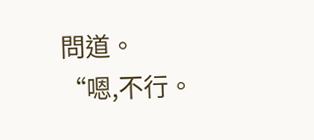問道。
“嗯,不行。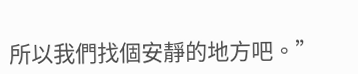所以我們找個安靜的地方吧。”